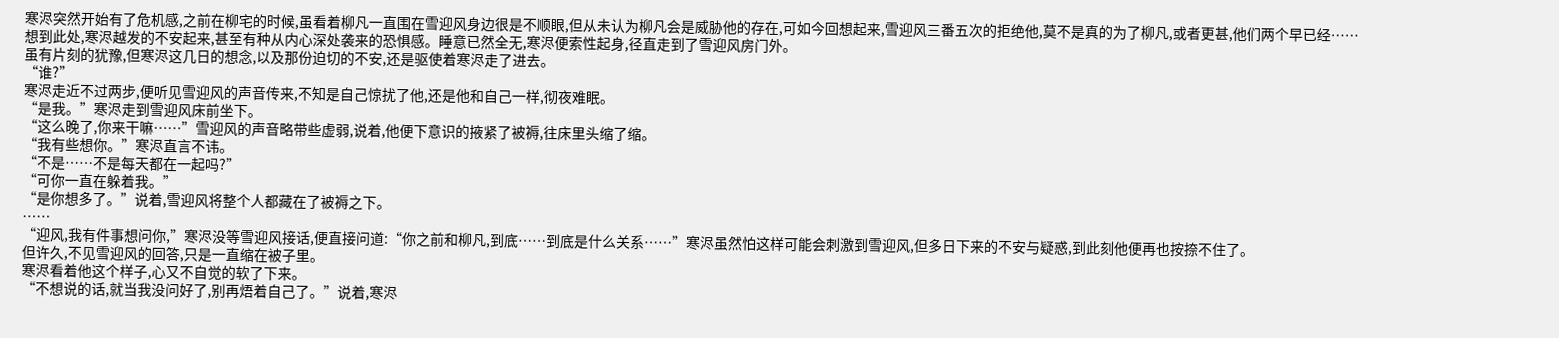寒浕突然开始有了危机感,之前在柳宅的时候,虽看着柳凡一直围在雪迎风身边很是不顺眼,但从未认为柳凡会是威胁他的存在,可如今回想起来,雪迎风三番五次的拒绝他,莫不是真的为了柳凡,或者更甚,他们两个早已经……
想到此处,寒浕越发的不安起来,甚至有种从内心深处袭来的恐惧感。睡意已然全无,寒浕便索性起身,径直走到了雪迎风房门外。
虽有片刻的犹豫,但寒浕这几日的想念,以及那份迫切的不安,还是驱使着寒浕走了进去。
“谁?”
寒浕走近不过两步,便听见雪迎风的声音传来,不知是自己惊扰了他,还是他和自己一样,彻夜难眠。
“是我。”寒浕走到雪迎风床前坐下。
“这么晚了,你来干嘛……”雪迎风的声音略带些虚弱,说着,他便下意识的掖紧了被褥,往床里头缩了缩。
“我有些想你。”寒浕直言不讳。
“不是……不是每天都在一起吗?”
“可你一直在躲着我。”
“是你想多了。”说着,雪迎风将整个人都藏在了被褥之下。
……
“迎风,我有件事想问你,”寒浕没等雪迎风接话,便直接问道:“你之前和柳凡,到底……到底是什么关系……”寒浕虽然怕这样可能会刺激到雪迎风,但多日下来的不安与疑惑,到此刻他便再也按捺不住了。
但许久,不见雪迎风的回答,只是一直缩在被子里。
寒浕看着他这个样子,心又不自觉的软了下来。
“不想说的话,就当我没问好了,别再焐着自己了。”说着,寒浕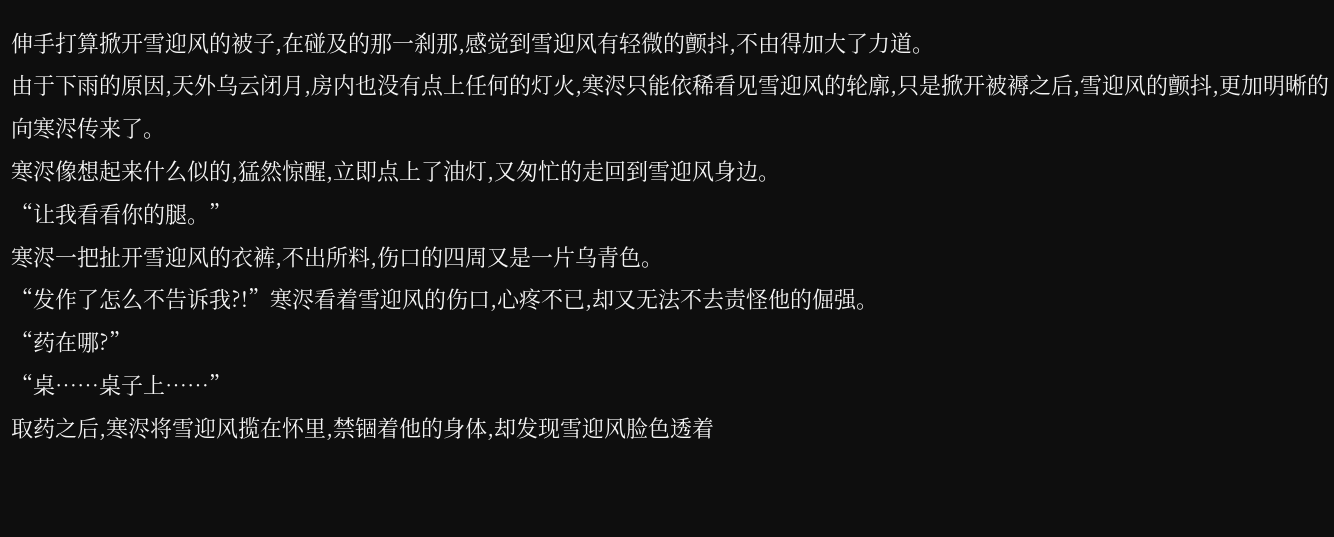伸手打算掀开雪迎风的被子,在碰及的那一刹那,感觉到雪迎风有轻微的颤抖,不由得加大了力道。
由于下雨的原因,天外乌云闭月,房内也没有点上任何的灯火,寒浕只能依稀看见雪迎风的轮廓,只是掀开被褥之后,雪迎风的颤抖,更加明晰的向寒浕传来了。
寒浕像想起来什么似的,猛然惊醒,立即点上了油灯,又匆忙的走回到雪迎风身边。
“让我看看你的腿。”
寒浕一把扯开雪迎风的衣裤,不出所料,伤口的四周又是一片乌青色。
“发作了怎么不告诉我?!”寒浕看着雪迎风的伤口,心疼不已,却又无法不去责怪他的倔强。
“药在哪?”
“桌……桌子上……”
取药之后,寒浕将雪迎风揽在怀里,禁锢着他的身体,却发现雪迎风脸色透着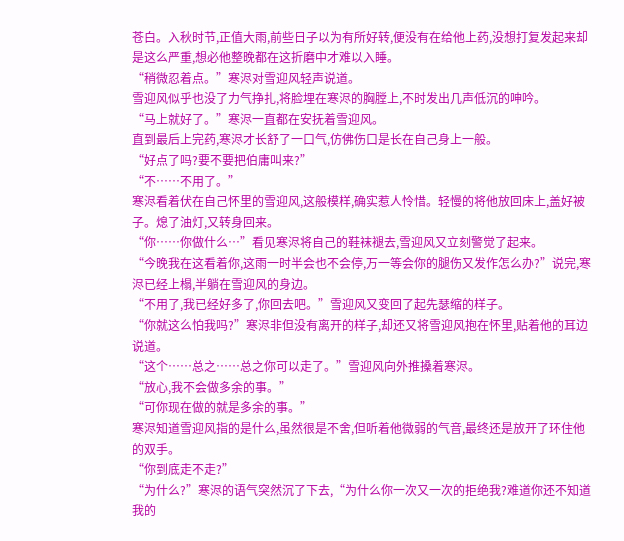苍白。入秋时节,正值大雨,前些日子以为有所好转,便没有在给他上药,没想打复发起来却是这么严重,想必他整晚都在这折磨中才难以入睡。
“稍微忍着点。”寒浕对雪迎风轻声说道。
雪迎风似乎也没了力气挣扎,将脸埋在寒浕的胸膛上,不时发出几声低沉的呻吟。
“马上就好了。”寒浕一直都在安抚着雪迎风。
直到最后上完药,寒浕才长舒了一口气,仿佛伤口是长在自己身上一般。
“好点了吗?要不要把伯庸叫来?”
“不……不用了。”
寒浕看着伏在自己怀里的雪迎风,这般模样,确实惹人怜惜。轻慢的将他放回床上,盖好被子。熄了油灯,又转身回来。
“你……你做什么…”看见寒浕将自己的鞋袜褪去,雪迎风又立刻警觉了起来。
“今晚我在这看着你,这雨一时半会也不会停,万一等会你的腿伤又发作怎么办?”说完,寒浕已经上榻,半躺在雪迎风的身边。
“不用了,我已经好多了,你回去吧。”雪迎风又变回了起先瑟缩的样子。
“你就这么怕我吗?”寒浕非但没有离开的样子,却还又将雪迎风抱在怀里,贴着他的耳边说道。
“这个……总之……总之你可以走了。”雪迎风向外推搡着寒浕。
“放心,我不会做多余的事。”
“可你现在做的就是多余的事。”
寒浕知道雪迎风指的是什么,虽然很是不舍,但听着他微弱的气音,最终还是放开了环住他的双手。
“你到底走不走?”
“为什么?”寒浕的语气突然沉了下去,“为什么你一次又一次的拒绝我?难道你还不知道我的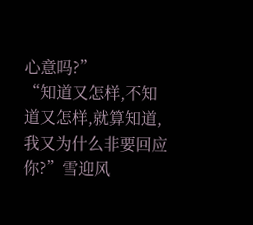心意吗?”
“知道又怎样,不知道又怎样,就算知道,我又为什么非要回应你?”雪迎风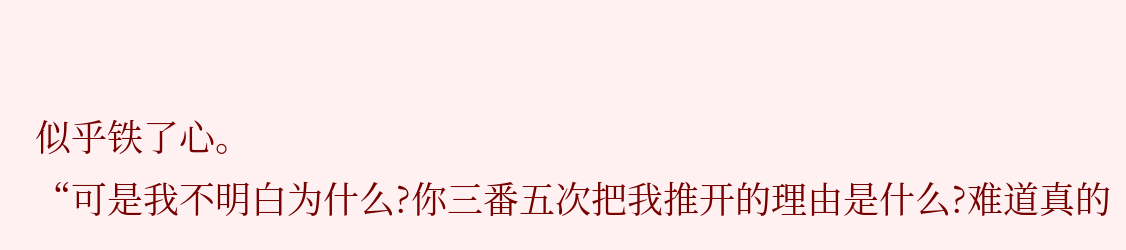似乎铁了心。
“可是我不明白为什么?你三番五次把我推开的理由是什么?难道真的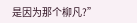是因为那个柳凡?”